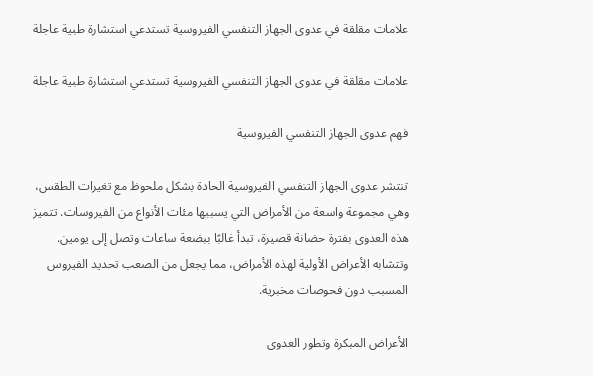علامات مقلقة في عدوى الجهاز التنفسي الفيروسية تستدعي استشارة طبية عاجلة

علامات مقلقة في عدوى الجهاز التنفسي الفيروسية تستدعي استشارة طبية عاجلة

فهم عدوى الجهاز التنفسي الفيروسية

تنتشر عدوى الجهاز التنفسي الفيروسية الحادة بشكل ملحوظ مع تغيرات الطقس، وهي مجموعة واسعة من الأمراض التي يسببها مئات الأنواع من الفيروسات. تتميز هذه العدوى بفترة حضانة قصيرة، تبدأ غالبًا ببضعة ساعات وتصل إلى يومين. وتتشابه الأعراض الأولية لهذه الأمراض، مما يجعل من الصعب تحديد الفيروس المسبب دون فحوصات مخبرية.

الأعراض المبكرة وتطور العدوى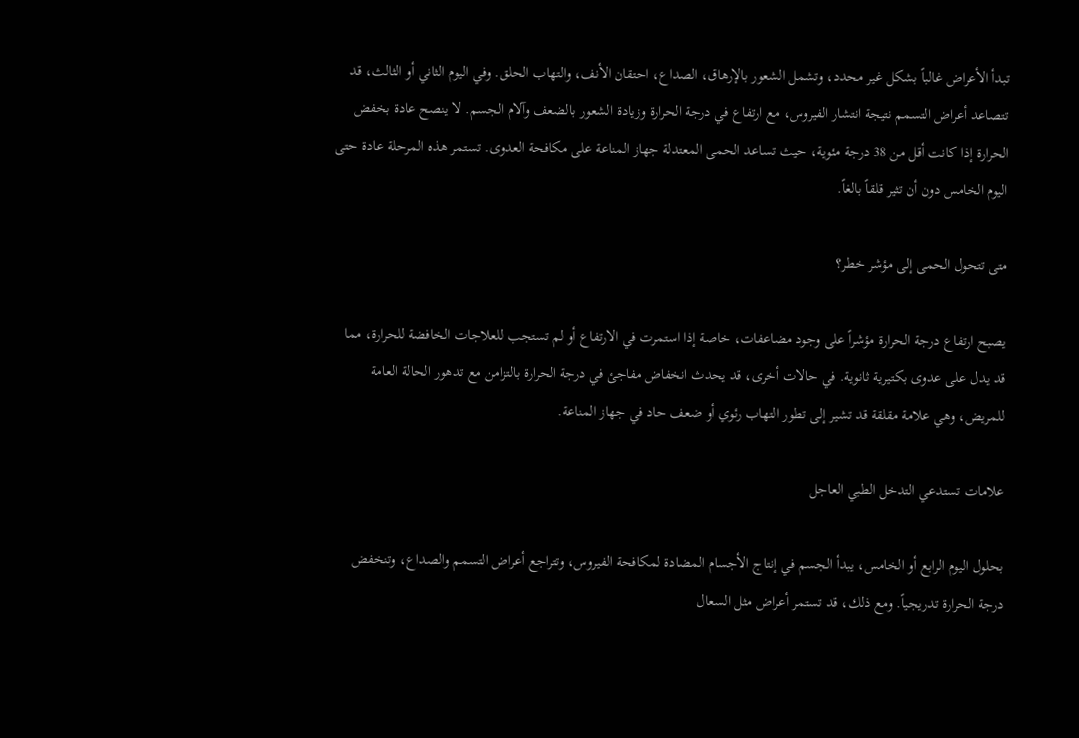تبدأ الأعراض غالباً بشكل غير محدد، وتشمل الشعور بالإرهاق، الصداع، احتقان الأنف، والتهاب الحلق. وفي اليوم الثاني أو الثالث، قد تتصاعد أعراض التسمم نتيجة انتشار الفيروس، مع ارتفاع في درجة الحرارة وزيادة الشعور بالضعف وآلام الجسم. لا ينصح عادة بخفض الحرارة إذا كانت أقل من 38 درجة مئوية، حيث تساعد الحمى المعتدلة جهاز المناعة على مكافحة العدوى. تستمر هذه المرحلة عادة حتى اليوم الخامس دون أن تثير قلقاً بالغاً.

متى تتحول الحمى إلى مؤشر خطر؟

يصبح ارتفاع درجة الحرارة مؤشراً على وجود مضاعفات، خاصة إذا استمرت في الارتفاع أو لم تستجب للعلاجات الخافضة للحرارة، مما قد يدل على عدوى بكتيرية ثانوية. في حالات أخرى، قد يحدث انخفاض مفاجئ في درجة الحرارة بالتزامن مع تدهور الحالة العامة للمريض، وهي علامة مقلقة قد تشير إلى تطور التهاب رئوي أو ضعف حاد في جهاز المناعة.

علامات تستدعي التدخل الطبي العاجل

بحلول اليوم الرابع أو الخامس، يبدأ الجسم في إنتاج الأجسام المضادة لمكافحة الفيروس، وتتراجع أعراض التسمم والصداع، وتنخفض درجة الحرارة تدريجياً. ومع ذلك، قد تستمر أعراض مثل السعال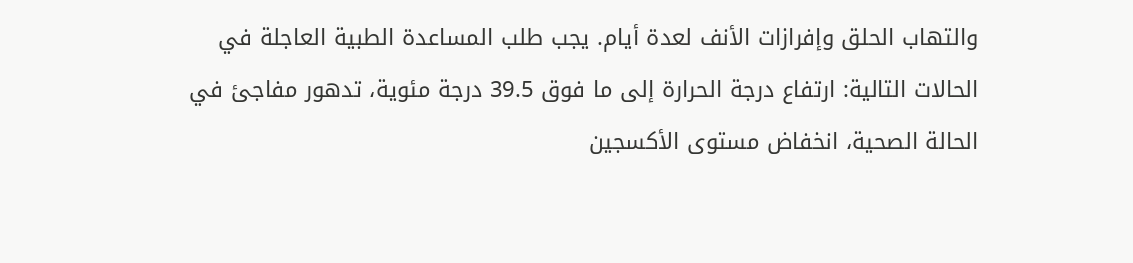والتهاب الحلق وإفرازات الأنف لعدة أيام. يجب طلب المساعدة الطبية العاجلة في الحالات التالية: ارتفاع درجة الحرارة إلى ما فوق 39.5 درجة مئوية، تدهور مفاجئ في الحالة الصحية، انخفاض مستوى الأكسجين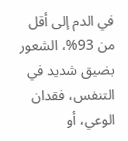في الدم إلى أقل من 93%، الشعور بضيق شديد في التنفس، فقدان الوعي، أو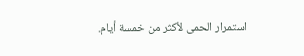استمرار الحمى لأكثر من خمسة أيام.